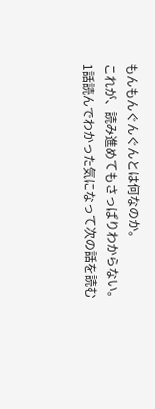もんもんぐんぐんとは何なのか。
これが、読み進めてもさっぱりわからない。
1話読んでわかった気になって次の話を読む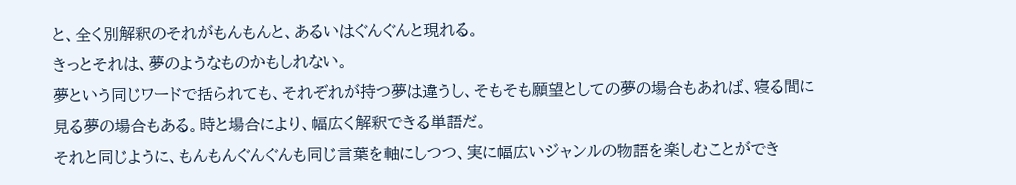と、全く別解釈のそれがもんもんと、あるいはぐんぐんと現れる。
きっとそれは、夢のようなものかもしれない。
夢という同じワードで括られても、それぞれが持つ夢は違うし、そもそも願望としての夢の場合もあれば、寝る間に見る夢の場合もある。時と場合により、幅広く解釈できる単語だ。
それと同じように、もんもんぐんぐんも同じ言葉を軸にしつつ、実に幅広いジャンルの物語を楽しむことができ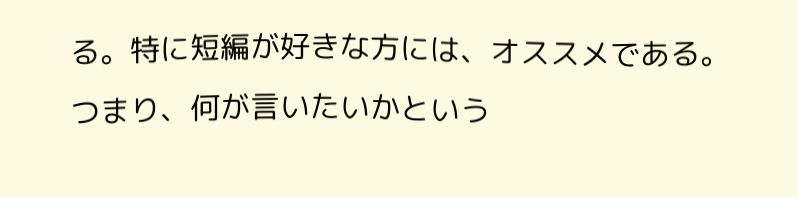る。特に短編が好きな方には、オススメである。
つまり、何が言いたいかという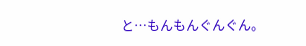と…もんもんぐんぐん。